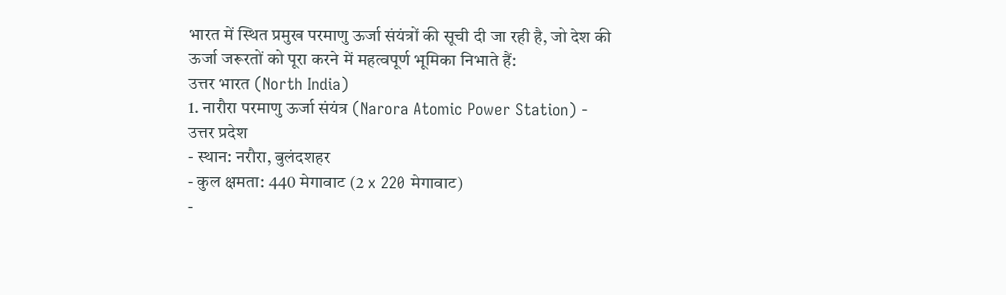भारत में स्थित प्रमुख परमाणु ऊर्जा संयंत्रों की सूची दी जा रही है, जो देश की ऊर्जा जरूरतों को पूरा करने में महत्वपूर्ण भूमिका निभाते हैं:
उत्तर भारत (North India)
1. नारौरा परमाणु ऊर्जा संयंत्र (Narora Atomic Power Station) - उत्तर प्रदेश
- स्थान: नरौरा, बुलंदशहर
- कुल क्षमता: 440 मेगावाट (2 x 220 मेगावाट)
-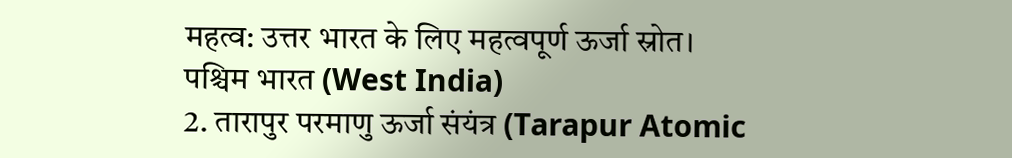महत्व: उत्तर भारत के लिए महत्वपूर्ण ऊर्जा स्रोत।
पश्चिम भारत (West India)
2. तारापुर परमाणु ऊर्जा संयंत्र (Tarapur Atomic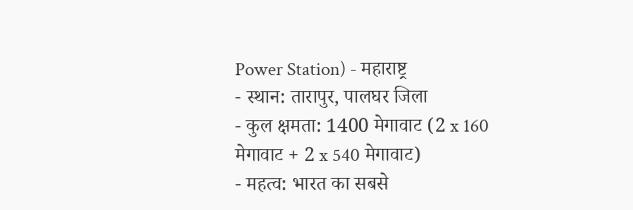Power Station) - महाराष्ट्र
- स्थान: तारापुर, पालघर जिला
- कुल क्षमता: 1400 मेगावाट (2 x 160 मेगावाट + 2 x 540 मेगावाट)
- महत्व: भारत का सबसे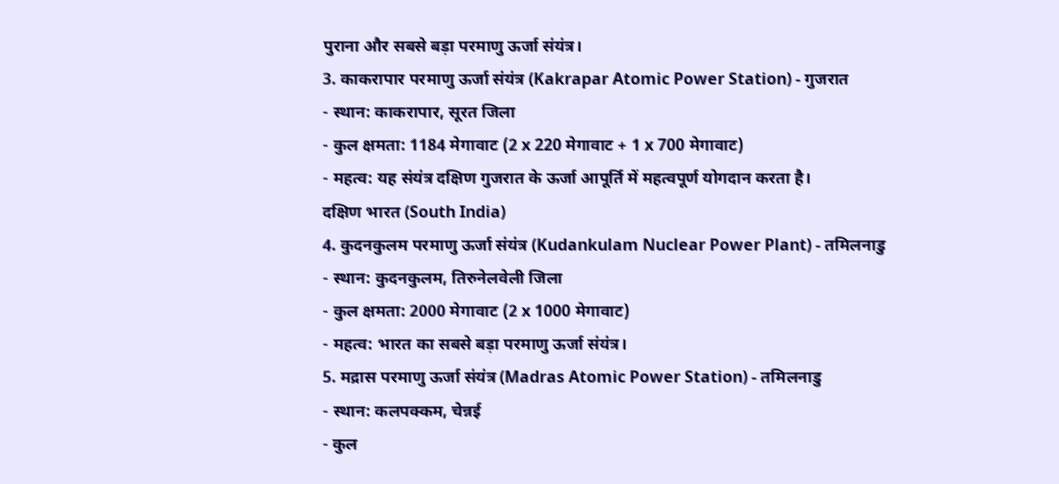पुराना और सबसे बड़ा परमाणु ऊर्जा संयंत्र।
3. काकरापार परमाणु ऊर्जा संयंत्र (Kakrapar Atomic Power Station) - गुजरात
- स्थान: काकरापार, सूरत जिला
- कुल क्षमता: 1184 मेगावाट (2 x 220 मेगावाट + 1 x 700 मेगावाट)
- महत्व: यह संयंत्र दक्षिण गुजरात के ऊर्जा आपूर्ति में महत्वपूर्ण योगदान करता है।
दक्षिण भारत (South India)
4. कुदनकुलम परमाणु ऊर्जा संयंत्र (Kudankulam Nuclear Power Plant) - तमिलनाडु
- स्थान: कुदनकुलम, तिरुनेलवेली जिला
- कुल क्षमता: 2000 मेगावाट (2 x 1000 मेगावाट)
- महत्व: भारत का सबसे बड़ा परमाणु ऊर्जा संयंत्र।
5. मद्रास परमाणु ऊर्जा संयंत्र (Madras Atomic Power Station) - तमिलनाडु
- स्थान: कलपक्कम, चेन्नई
- कुल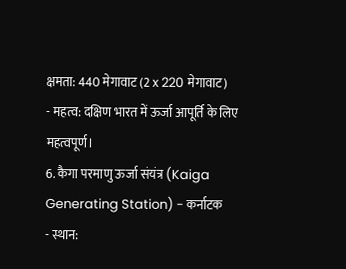क्षमता: 440 मेगावाट (2 x 220 मेगावाट)
- महत्व: दक्षिण भारत में ऊर्जा आपूर्ति के लिए महत्वपूर्ण।
6. कैगा परमाणु ऊर्जा संयंत्र (Kaiga Generating Station) - कर्नाटक
- स्थान: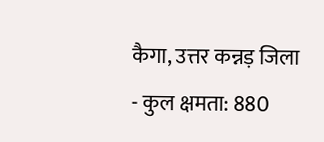कैगा, उत्तर कन्नड़ जिला
- कुल क्षमता: 880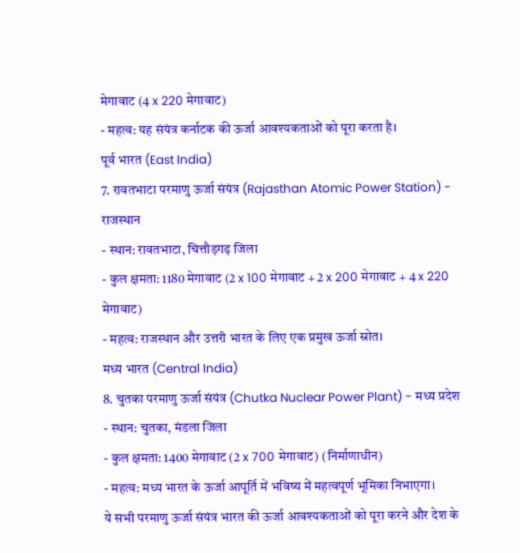मेगावाट (4 x 220 मेगावाट)
- महत्व: यह संयंत्र कर्नाटक की ऊर्जा आवश्यकताओं को पूरा करता है।
पूर्व भारत (East India)
7. रावतभाटा परमाणु ऊर्जा संयंत्र (Rajasthan Atomic Power Station) - राजस्थान
- स्थान: रावतभाटा, चित्तौड़गढ़ जिला
- कुल क्षमता: 1180 मेगावाट (2 x 100 मेगावाट + 2 x 200 मेगावाट + 4 x 220 मेगावाट)
- महत्व: राजस्थान और उत्तरी भारत के लिए एक प्रमुख ऊर्जा स्रोत।
मध्य भारत (Central India)
8. चुतका परमाणु ऊर्जा संयंत्र (Chutka Nuclear Power Plant) - मध्य प्रदेश
- स्थान: चुतका, मंडला जिला
- कुल क्षमता: 1400 मेगावाट (2 x 700 मेगावाट) (निर्माणाधीन)
- महत्व: मध्य भारत के ऊर्जा आपूर्ति में भविष्य में महत्वपूर्ण भूमिका निभाएगा।
ये सभी परमाणु ऊर्जा संयंत्र भारत की ऊर्जा आवश्यकताओं को पूरा करने और देश के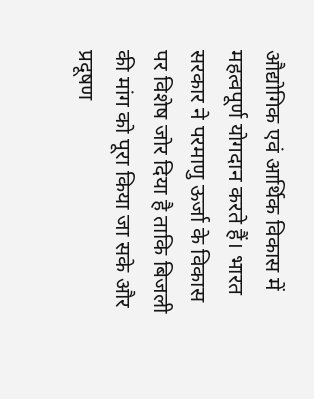औद्योगिक एवं आर्थिक विकास में महत्वपूर्ण योगदान करते हैं। भारत सरकार ने परमाणु ऊर्जा के विकास पर विशेष जोर दिया है ताकि बिजली की मांग को पूरा किया जा सके और प्रदूषण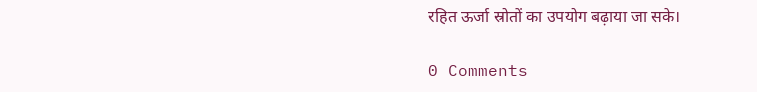रहित ऊर्जा स्रोतों का उपयोग बढ़ाया जा सके।

0 Comments